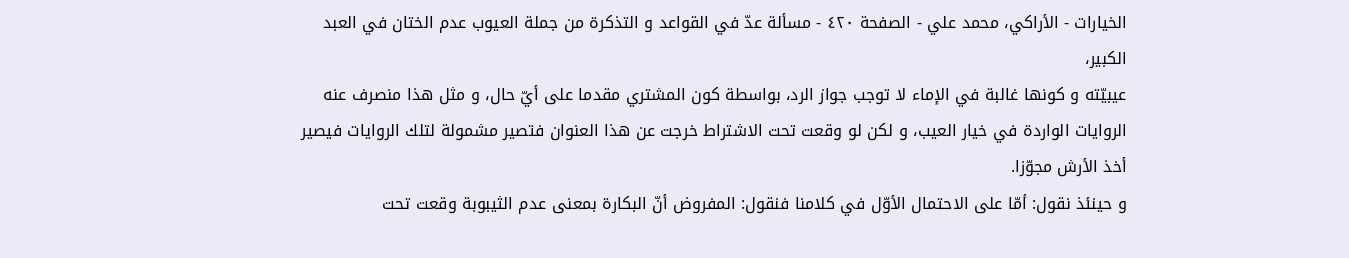الخيارات - الأراكي، محمد علي - الصفحة ٤٢٠ - مسألة عدّ في القواعد و التذكرة من جملة العيوب عدم الختان في العبد الكبير،
عيبيّته و كونها غالبة في الإماء لا توجب جواز الرد، بواسطة كون المشتري مقدما على أيّ حال، و مثل هذا منصرف عنه الروايات الواردة في خيار العيب، و لكن لو وقعت تحت الاشتراط خرجت عن هذا العنوان فتصير مشمولة لتلك الروايات فيصير أخذ الأرش مجوّزا.
و حينئذ نقول: أمّا على الاحتمال الأوّل في كلامنا فنقول: المفروض أنّ البكارة بمعنى عدم الثيبوبة وقعت تحت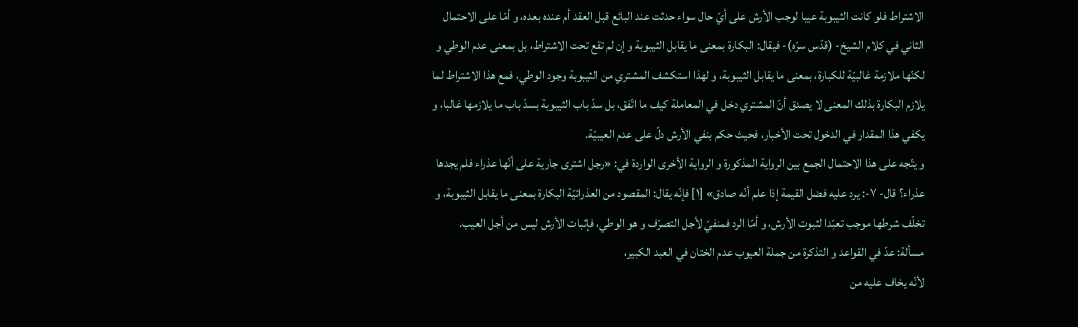الاشتراط فلو كانت الثيبوبة عيبا لوجب الأرش على أيّ حال سواء حدثت عند البائع قبل العقد أم عنده بعده، و أمّا على الاحتمال الثاني في كلام الشيخ- (قدّس سرّه)- فيقال: البكارة بمعنى ما يقابل الثيبوبة و إن لم تقع تحت الاشتراط، بل بمعنى عدم الوطي و لكنّها ملازمة غالبيّة للكبارة، بمعنى ما يقابل الثيبوبة، و لهذا استكشف المشتري من الثيبوبة وجود الوطي، فمع هذا الاشتراط لما يلازم البكارة بذلك المعنى لا يصدق أنّ المشتري دخل في المعاملة كيف ما اتّفق، بل سدّ باب الثيبوبة بسدّ باب ما يلازمها غالبا، و يكفي هذا المقدار في الدخول تحت الأخبار، فحيث حكم بنفي الأرش دلّ على عدم العيبيّة.
و يتّجه على هذا الاحتمال الجمع بين الرواية المذكورة و الرواية الأخرى الواردة في: «رجل اشترى جارية على أنّها عذراء فلم يجدها عذراء؟ قال- ٧-: يرد عليه فضل القيمة إذا علم أنّه صادق» [١] فإنّه يقال: المقصود من العذرائيّة البكارة بمعنى ما يقابل الثيبوبة، و تخلّف شرطها موجب تعبّدا لثبوت الأرش، و أمّا الرد فمنفيّ لأجل التصرّف و هو الوطي، فإثبات الأرش ليس من أجل العيب.
مسألة: عدّ في القواعد و التذكرة من جملة العيوب عدم الختان في العبد الكبير،
لأنّه يخاف عليه من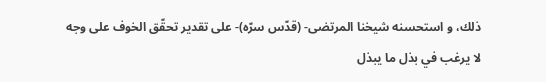ذلك، و استحسنه شيخنا المرتضى- (قدّس سرّه)- على تقدير تحقّق الخوف على وجه لا يرغب في بذل ما يبذل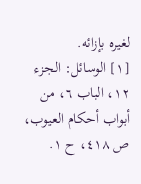لغيره بإزائه.
[١] الوسائل: الجزء ١٢، الباب ٦، من أبواب أحكام العيوب، ص ٤١٨، ح ١.